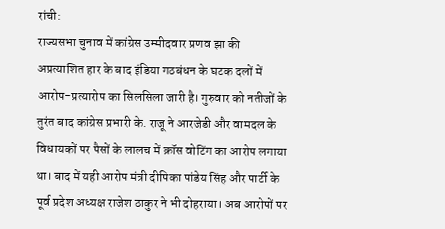रांची:
राज्यसभा चुनाव में कांग्रेस उम्मीदवार प्रणव झा की अप्रत्याशित हार के बाद इंडिया गठबंधन के घटक दलों में आरोप-प्रत्यारोप का सिलसिला जारी है। गुरुवार को नतीजों के तुरंत बाद कांग्रेस प्रभारी के. राजू ने आरजेडी और वामदल के विधायकों पर पैसों के लालच में क्रॉस वोटिंग का आरोप लगाया था। बाद में यही आरोप मंत्री दीपिका पांडेय सिंह और पार्टी के पूर्व प्रदेश अध्यक्ष राजेश ठाकुर ने भी दोहराया। अब आरोपों पर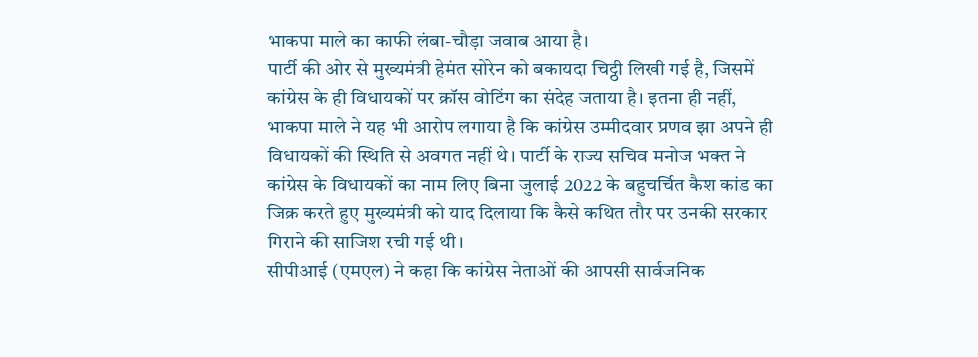भाकपा माले का काफी लंबा-चौड़ा जवाब आया है।
पार्टी की ओर से मुख्यमंत्री हेमंत सोरेन को बकायदा चिट्ठी लिखी गई है, जिसमें कांग्रेस के ही विधायकों पर क्रॉस वोटिंग का संदेह जताया है। इतना ही नहीं, भाकपा माले ने यह भी आरोप लगाया है कि कांग्रेस उम्मीदवार प्रणव झा अपने ही विधायकों की स्थिति से अवगत नहीं थे। पार्टी के राज्य सचिव मनोज भक्त ने कांग्रेस के विधायकों का नाम लिए बिना जुलाई 2022 के बहुचर्चित कैश कांड का जिक्र करते हुए मुख्यमंत्री को याद दिलाया कि कैसे कथित तौर पर उनकी सरकार गिराने की साजिश रची गई थी।
सीपीआई (एमएल) ने कहा कि कांग्रेस नेताओं की आपसी सार्वजनिक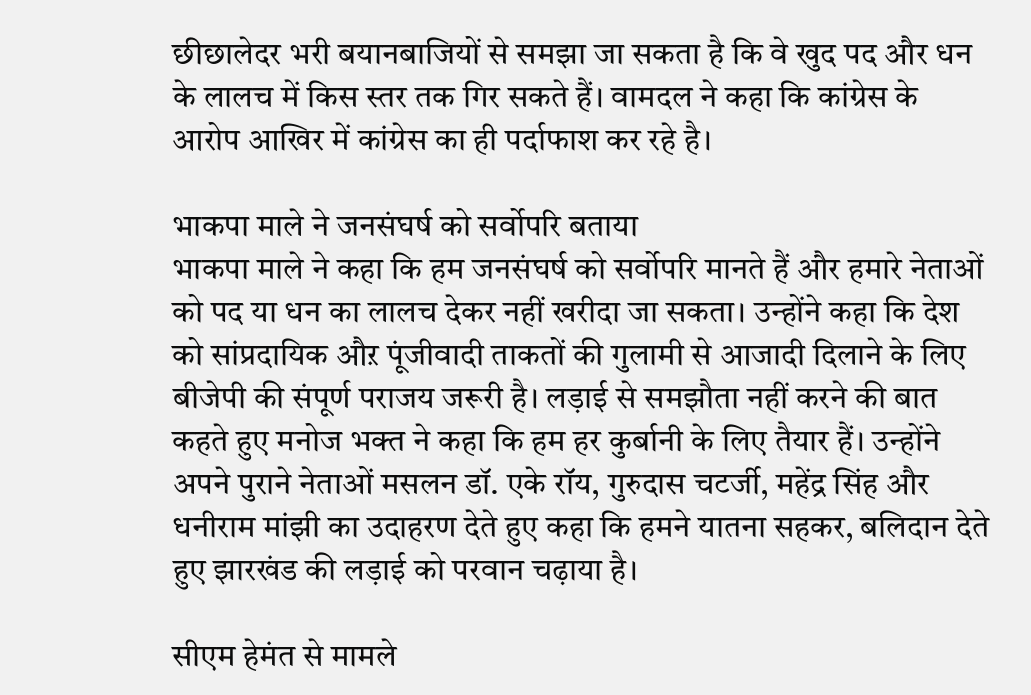छीछालेदर भरी बयानबाजियों से समझा जा सकता है कि वे खुद पद और धन के लालच में किस स्तर तक गिर सकते हैं। वामदल ने कहा कि कांग्रेस के आरोप आखिर में कांग्रेस का ही पर्दाफाश कर रहे है।

भाकपा माले ने जनसंघर्ष को सर्वोपरि बताया
भाकपा माले ने कहा कि हम जनसंघर्ष को सर्वोपरि मानते हैं और हमारे नेताओं को पद या धन का लालच देकर नहीं खरीदा जा सकता। उन्होंने कहा कि देश को सांप्रदायिक औऱ पूंजीवादी ताकतों की गुलामी से आजादी दिलाने के लिए बीजेपी की संपूर्ण पराजय जरूरी है। लड़ाई से समझौता नहीं करने की बात कहते हुए मनोज भक्त ने कहा कि हम हर कुर्बानी के लिए तैयार हैं। उन्होंने अपने पुराने नेताओं मसलन डॉ. एके रॉय, गुरुदास चटर्जी, महेंद्र सिंह और धनीराम मांझी का उदाहरण देते हुए कहा कि हमने यातना सहकर, बलिदान देते हुए झारखंड की लड़ाई को परवान चढ़ाया है।

सीएम हेमंत से मामले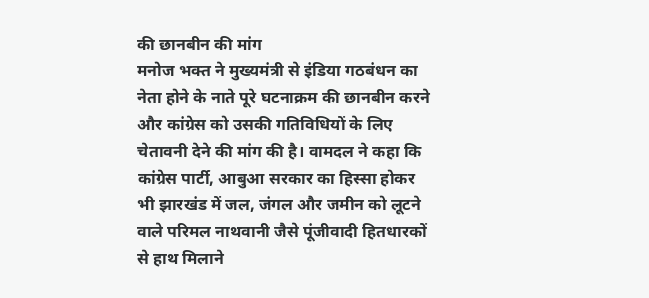की छानबीन की मांग
मनोज भक्त ने मुख्यमंत्री से इंडिया गठबंधन का नेता होने के नाते पूरे घटनाक्रम की छानबीन करने और कांग्रेस को उसकी गतिविधियों के लिए चेतावनी देने की मांग की है। वामदल ने कहा कि कांग्रेस पार्टी, आबुआ सरकार का हिस्सा होकर भी झारखंड में जल, जंगल और जमीन को लूटने वाले परिमल नाथवानी जैसे पूंजीवादी हितधारकों से हाथ मिलाने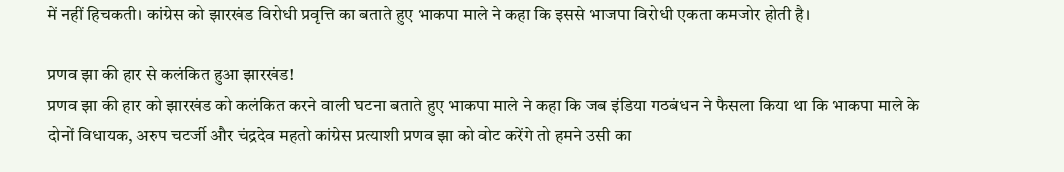में नहीं हिचकती। कांग्रेस को झारखंड विरोधी प्रवृत्ति का बताते हुए भाकपा माले ने कहा कि इससे भाजपा विरोधी एकता कमजोर होती है।

प्रणव झा की हार से कलंकित हुआ झारखंड!
प्रणव झा की हार को झारखंड को कलंकित करने वाली घटना बताते हुए भाकपा माले ने कहा कि जब इंडिया गठबंधन ने फैसला किया था कि भाकपा माले के दोनों विधायक, अरुप चटर्जी और चंद्रदेव महतो कांग्रेस प्रत्याशी प्रणव झा को वोट करेंगे तो हमने उसी का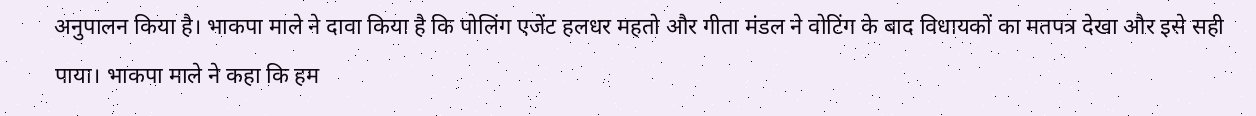अनुपालन किया है। भाकपा माले ने दावा किया है कि पोलिंग एजेंट हलधर महतो और गीता मंडल ने वोटिंग के बाद विधायकों का मतपत्र देखा और इसे सही पाया। भाकपा माले ने कहा कि हम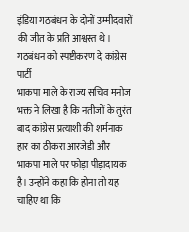इंडिया गठबंधन के दोनों उम्मीदवारों की जीत के प्रति आश्वस्त थे।
गठबंधन को स्पष्टीकरण दे कांग्रेस पार्टी
भाकपा माले के राज्य सचिव मनोज भक्त ने लिखा है कि नतीजों के तुरंत बाद कांग्रेस प्रत्याशी की शर्मनाक हार का ठीकरा आरजेडी और भाकपा माले पर फोड़ा पीड़ादायक है। उन्होंने कहा कि होना तो यह चाहिए था कि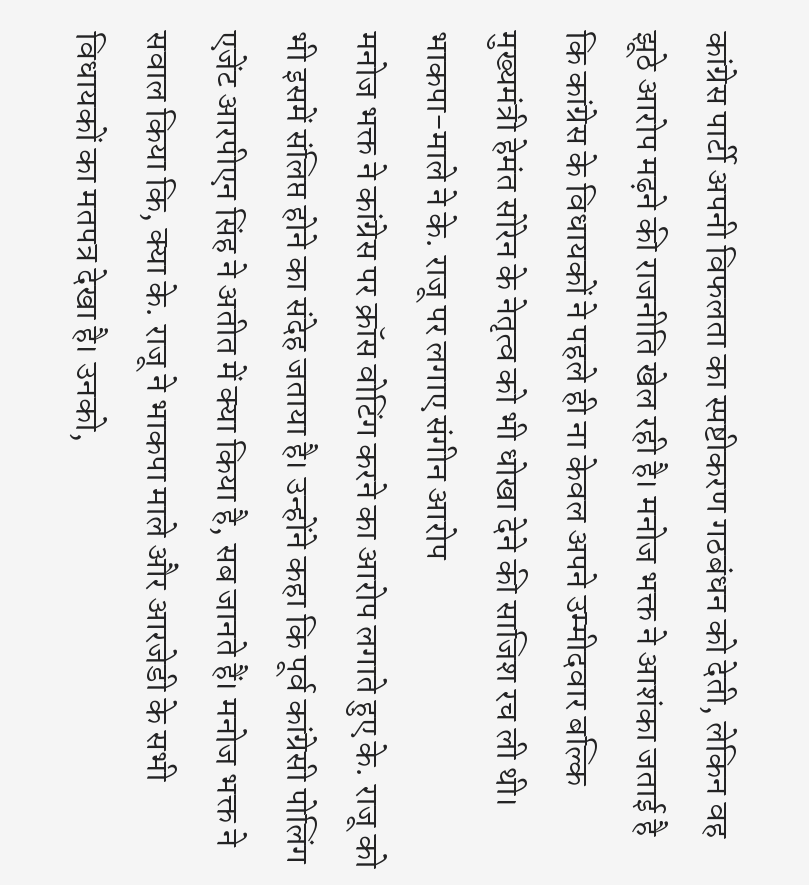कांग्रेस पार्टी अपनी विफलता का स्पष्टीकरण गठबंधन को देती, लेकिन वह झूठे आरोप मढ़ने की राजनीति खेल रही है। मनोज भक्त ने आशंका जताई है कि कांग्रेस के विधायकों ने पहले ही ना केवल अपने उम्मीदवार बल्कि मुख्यमंत्री हेमंत सोरेन के नेतृत्व को भी धोखा देने की साजिश रच ली थी।
भाकपा-माले ने के. राजू पर लगाए संगीन आरोप
मनोज भक्त ने कांग्रेस पर क्रॉस वोटिंग करने का आरोप लगाते हुए के. राजू को भी इसमें संलिप्त होने का संदेह जताया है। उन्होंने कहा कि पूर्व कांग्रेसी पोलिंग एजेंट आरपीएन सिंह ने अतीत में क्या किया है, सब जानते हैं। मनोज भक्त ने सवाल किया कि, क्या के. राजू ने भाकपा माले और आरजेडी के सभी विधायकों का मतपत्र देखा है। उनको,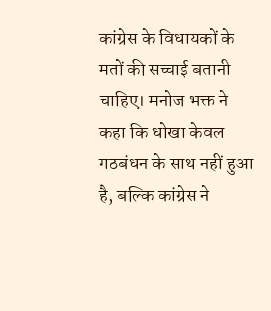कांग्रेस के विधायकों के मतों की सच्चाई बतानी चाहिए। मनोज भक्त ने कहा कि धोखा केवल गठबंधन के साथ नहीं हुआ है, बल्कि कांग्रेस ने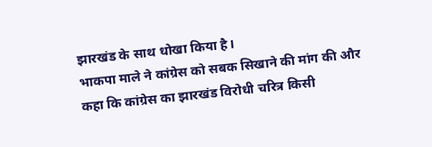झारखंड के साथ धोखा किया है।
भाकपा माले ने कांग्रेस को सबक सिखाने की मांग की और कहा कि कांग्रेस का झारखंड विरोधी चरित्र किसी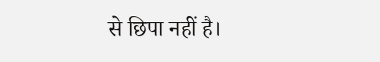से छिपा नहीं है।